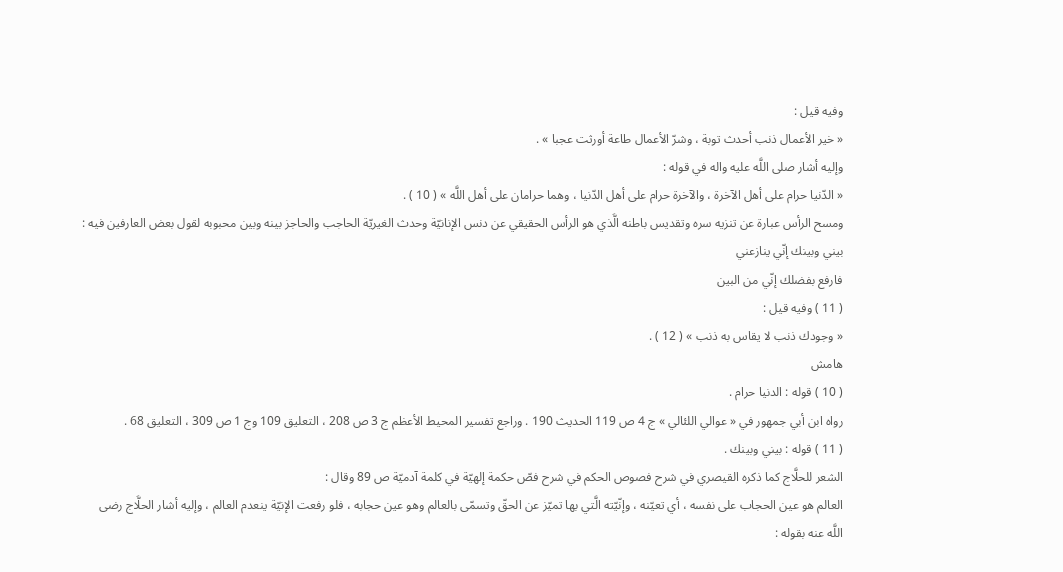وفيه قيل :
« خير الأعمال ذنب أحدث توبة ، وشرّ الأعمال طاعة أورثت عجبا » .
وإليه أشار صلى اللَّه عليه واله في قوله :
« الدّنيا حرام على أهل الآخرة ، والآخرة حرام على أهل الدّنيا ، وهما حرامان على أهل اللَّه » ( 10 ) .
ومسح الرأس عبارة عن تنزيه سره وتقديس باطنه الَّذي هو الرأس الحقيقي عن دنس الإنانيّة وحدث الغيريّة الحاجب والحاجز بينه وبين محبوبه لقول بعض العارفين فيه :
بيني وبينك إنّي ينازعني
فارفع بفضلك إنّي من البين
( 11 ) وفيه قيل :
« وجودك ذنب لا يقاس به ذنب » ( 12 ) .
هامش
( 10 ) قوله : الدنيا حرام .
رواه ابن أبي جمهور في « عوالي اللئالي » ج 4 ص 119 الحديث 190 . وراجع تفسير المحيط الأعظم ج 3 ص 208 ، التعليق 109 وج 1 ص 309 ، التعليق 68 .
( 11 ) قوله : بيني وبينك .
الشعر للحلَّاج كما ذكره القيصري في شرح فصوص الحكم في شرح فصّ حكمة إلهيّة في كلمة آدميّة ص 89 وقال :
العالم هو عين الحجاب على نفسه ، أي تعيّنه ، وإنّيّته الَّتي بها تميّز عن الحقّ وتسمّى بالعالم وهو عين حجابه ، فلو رفعت الإنيّة ينعدم العالم ، وإليه أشار الحلَّاج رضى اللَّه عنه بقوله :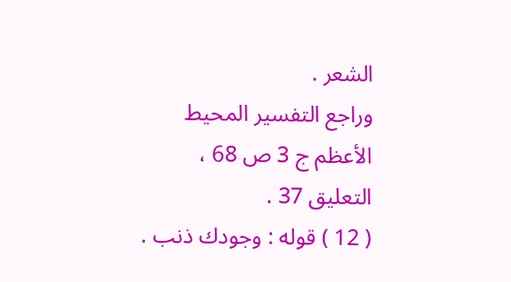الشعر .
وراجع التفسير المحيط الأعظم ج 3 ص 68 ، التعليق 37 .
( 12 ) قوله : وجودك ذنب .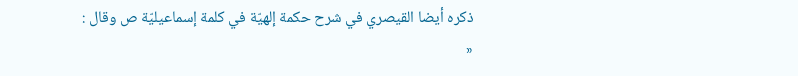ذكره أيضا القيصري في شرح حكمة إلهيّة في كلمة إسماعيليّة ص وقال :
«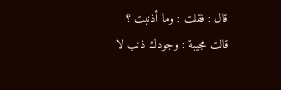قال : فقلت : وما أذنبت ؟ قالت مجيبة : وجودك ذنب لا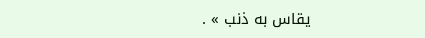يقاس به ذنب » .